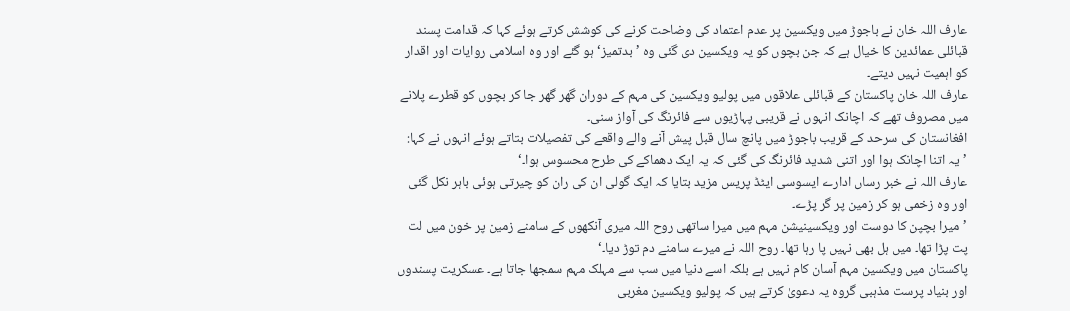عارف اللہ خان نے باجوڑ میں ویکسین پر عدم اعتماد کی وضاحت کرنے کی کوشش کرتے ہوئے کہا کہ قدامت پسند قبائلی عمائدین کا خیال ہے کہ جن بچوں کو یہ ویکسین دی گئی وہ ’بدتمیز‘ ہو گئے اور وہ اسلامی روایات اور اقدار کو اہمیت نہیں دیتے۔
عارف اللہ خان پاکستان کے قبائلی علاقوں میں پولیو ویکسین کی مہم کے دوران گھر گھر جا کر بچوں کو قطرے پلانے میں مصروف تھے کہ اچانک انہوں نے قریبی پہاڑیوں سے فائرنگ کی آواز سنی۔
افغانستان کی سرحد کے قریب باجوڑ میں پانچ سال قبل پیش آنے والے واقعے کی تفصیلات بتاتے ہوئے انہوں نے کہا: ’یہ اتنا اچانک ہوا اور اتنی شدید فائرنگ کی گئی کہ یہ ایک دھماکے کی طرح محسوس ہوا۔‘
عارف اللہ نے خبر رساں ادارے ایسوسی ایٹڈ پریس مزید بتایا کہ ایک گولی ان کی ران کو چیرتی ہوئی باہر نکل گئی اور وہ زخمی ہو کر زمین پر گر پڑے۔
’میرا بچپن کا دوست اور ویکسینیشن مہم میں میرا ساتھی روح اللہ میری آنکھوں کے سامنے زمین پر خون میں لت پت پڑا تھا۔ میں ہل بھی نہیں پا رہا تھا۔ روح اللہ نے میرے سامنے دم توڑ دیا۔‘
پاکستان میں ویکسین مہم آسان کام نہیں ہے بلکہ اسے دنیا میں سب سے مہلک مہم سمجھا جاتا ہے۔ عسکریت پسندوں اور بنیاد پرست مذہبی گروہ یہ دعویٰ کرتے ہیں کہ پولیو ویکسین مغربی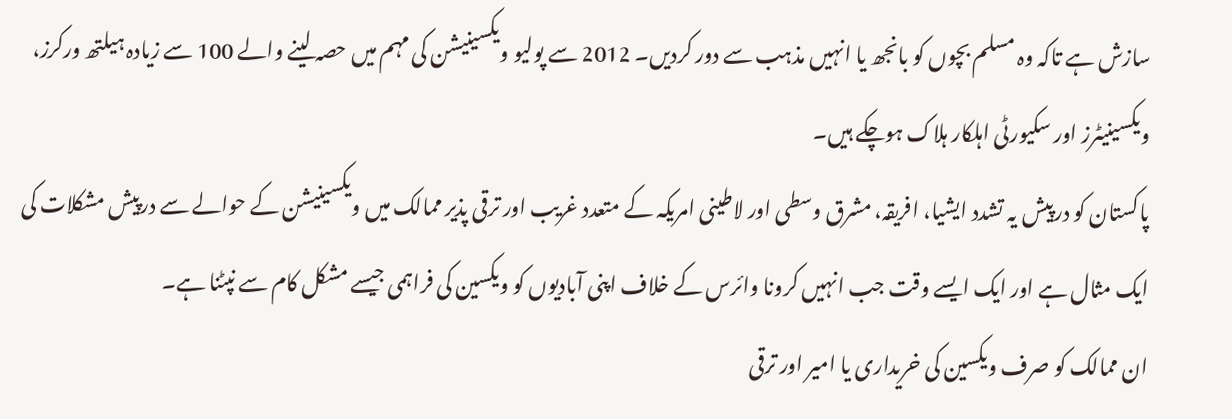سازش ہے تاکہ وہ مسلم بچوں کو بانجھ یا انہیں مذہب سے دور کردیں۔ 2012 سے پولیو ویکسینیشن کی مہم میں حصہ لینے والے 100 سے زیادہ ہیلتھ ورکرز، ویکسینیٹرز اور سکیورٹی اہلکار ہلاک ہوچکے ہیں۔
پاکستان کو درپیش یہ تشدد ایشیا، افریقہ، مشرق وسطی اور لاطینی امریکہ کے متعدد غریب اور ترقی پذیر ممالک میں ویکسینیشن کے حوالے سے درپیش مشکلات کی ایک مثال ہے اور ایک ایسے وقت جب انہیں کرونا وائرس کے خلاف اپنی آبادیوں کو ویکسین کی فراہمی جیسے مشکل کام سے نپٹنا ہے۔
ان ممالک کو صرف ویکسین کی خریداری یا امیر اور ترقی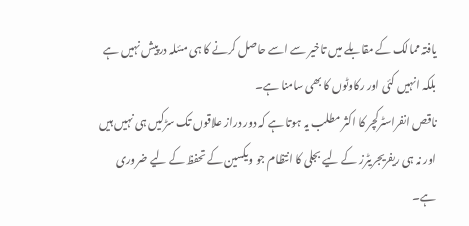یافتہ ممالک کے مقابلے میں تاخیر سے اسے حاصل کرنے کا ہی مسٔلہ درپیش نہیں ہے بلکہ انہیں کئی اور رکاوٹوں کا بھی سامنا ہے۔
ناقص انفراسٹرکچر کا اکثر مطلب یہ ہوتا ہے کہ دور دراز علاقوں تک سڑکیں ہی نہیں ہیں اور نہ ہی ریفریجریٹرز کے لیے بجلی کا انتظام جو ویکسین کے تحفظ کے لیے ضروری ہے۔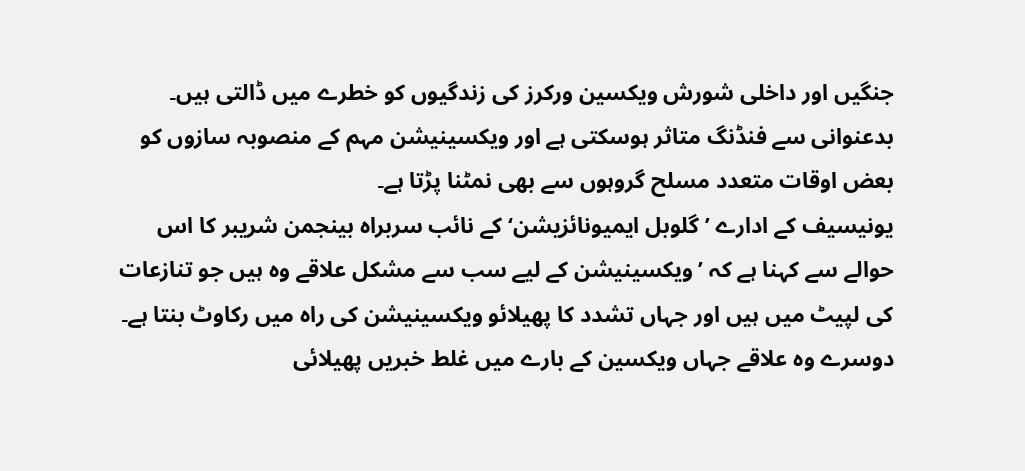جنگیں اور داخلی شورش ویکسین ورکرز کی زندگیوں کو خطرے میں ڈالتی ہیں۔ بدعنوانی سے فنڈنگ متاثر ہوسکتی ہے اور ویکسینیشن مہم کے منصوبہ سازوں کو بعض اوقات متعدد مسلح گروہوں سے بھی نمٹنا پڑتا ہے۔
یونیسیف کے ادارے ’گلوبل ایمیونائزیشن‘ کے نائب سربراہ بینجمن شریبر کا اس حوالے سے کہنا ہے کہ ’ویکسینیشن کے لیے سب سے مشکل علاقے وہ ہیں جو تنازعات کی لپیٹ میں ہیں اور جہاں تشدد کا پھیلائو ویکسینیشن کی راہ میں رکاوٹ بنتا ہے۔ دوسرے وہ علاقے جہاں ویکسین کے بارے میں غلط خبریں پھیلائی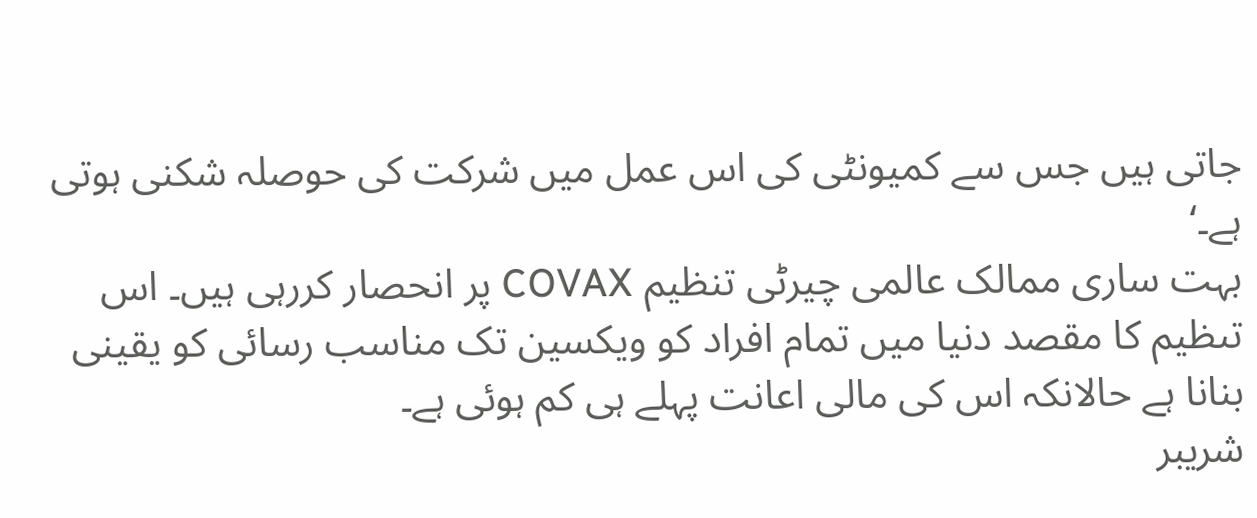جاتی ہیں جس سے کمیونٹی کی اس عمل میں شرکت کی حوصلہ شکنی ہوتی ہے۔‘
بہت ساری ممالک عالمی چیرٹی تنظیم COVAX پر انحصار کررہی ہیں۔ اس تںظیم کا مقصد دنیا میں تمام افراد کو ویکسین تک مناسب رسائی کو یقینی بنانا ہے حالانکہ اس کی مالی اعانت پہلے ہی کم ہوئی ہے۔
شریبر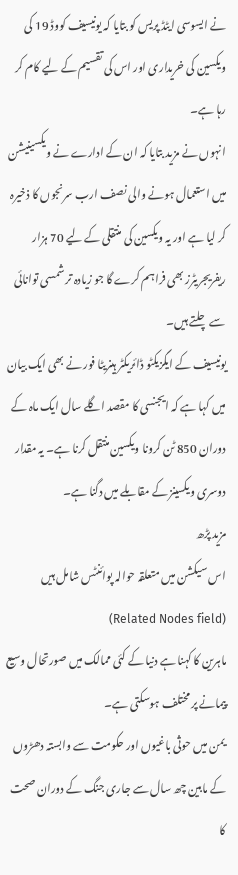نے ایسوسی ایٹڈ پریس کو بتایا کہ یونیسیف کووڈ 19 کی ویکسین کی خریداری اور اس کی تقسیم کے لیے کام کر رہا ہے۔
انہوں نے مزید بتایا کہ ان کے ادارے نے ویکسینیشن میں استعمال ہونے والی نصف ارب سرنجوں کا ذخیرہ کر لیا ہے اور یہ ویکسین کی منتقلی کے لیے 70 ہزار ریفریجریٹرز بھی فراہم کرے گا جو زیادہ تر شمسی توانائی سے چلتے ہیں۔
یونیسیف کے ایگزیکٹو ڈائریکٹر ہینریٹا فور نے بھی ایک بیان میں کہا ہے کہ ایجنسی کا مقصد اگلے سال ایک ماہ کے دوران 850 ٹن کرونا ویکسین منتقل کرنا ہے۔ یہ مقدار دوسری ویکسینز کے مقابلے میں دگنا ہے۔
مزید پڑھ
اس سیکشن میں متعلقہ حوالہ پوائنٹس شامل ہیں (Related Nodes field)
ماہرین کا کہنا ہے دنیا کے کئی ممالک میں صورتحال وسیع پیمانے پر مختلف ہوسکتی ہے۔
یمن میں حوثی باغیوں اور حکومت سے وابستہ دھڑوں کے مابین چھ سال سے جاری جنگ کے دوران صحت کا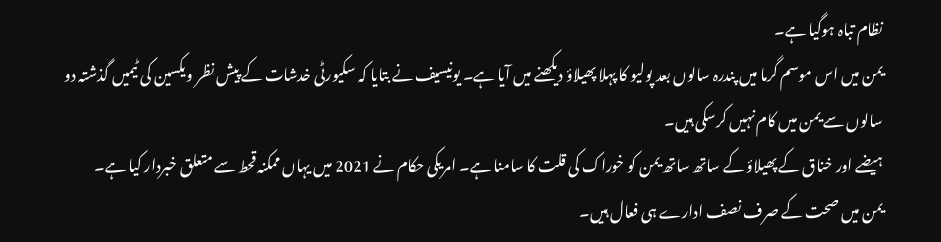نظام تباہ ہوگیا ہے۔
یمن میں اس موسم گرما میں پندرہ سالوں بعد پولیو کا پہلا پھیلاؤ دیکھنے میں آیا ہے۔ یونیسیف نے بتایا کہ سکیورٹی خدشات کے پیش نظر ویکسین کی ٹیمیں گذشتہ دو سالوں سے یمن میں کام نہیں کرسکی ہیں۔
ہیضے اور خناق کے پھیلاؤ کے ساتھ ساتھ یمن کو خوراک کی قلت کا سامنا ہے۔ امریکی حکام نے 2021 میں یہاں ممکنہ قحط سے متعلق خبردار کیا ہے۔
یمن میں صحت کے صرف نصف ادارے ہی فعال ہیں۔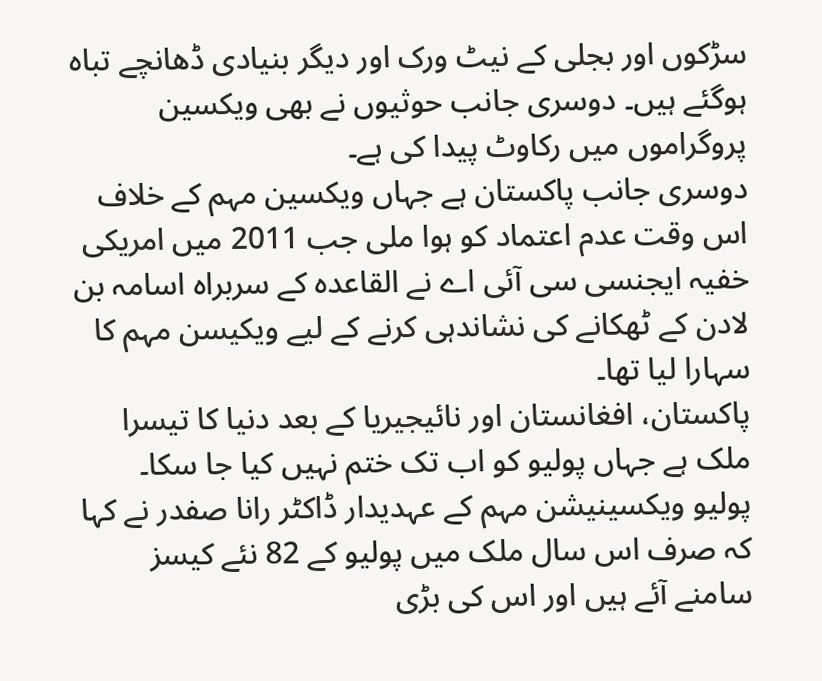سڑکوں اور بجلی کے نیٹ ورک اور دیگر بنیادی ڈھانچے تباہ ہوگئے ہیں۔ دوسری جانب حوثیوں نے بھی ویکسین پروگراموں میں رکاوٹ پیدا کی ہے۔
دوسری جانب پاکستان ہے جہاں ویکسین مہم کے خلاف اس وقت عدم اعتماد کو ہوا ملی جب 2011 میں امریکی خفیہ ایجنسی سی آئی اے نے القاعدہ کے سربراہ اسامہ بن لادن کے ٹھکانے کی نشاندہی کرنے کے لیے ویکیسن مہم کا سہارا لیا تھا۔
پاکستان، افغانستان اور نائیجیریا کے بعد دنیا کا تیسرا ملک ہے جہاں پولیو کو اب تک ختم نہیں کیا جا سکا۔
پولیو ویکسینیشن مہم کے عہدیدار ڈاکٹر رانا صفدر نے کہا کہ صرف اس سال ملک میں پولیو کے 82 نئے کیسز سامنے آئے ہیں اور اس کی بڑی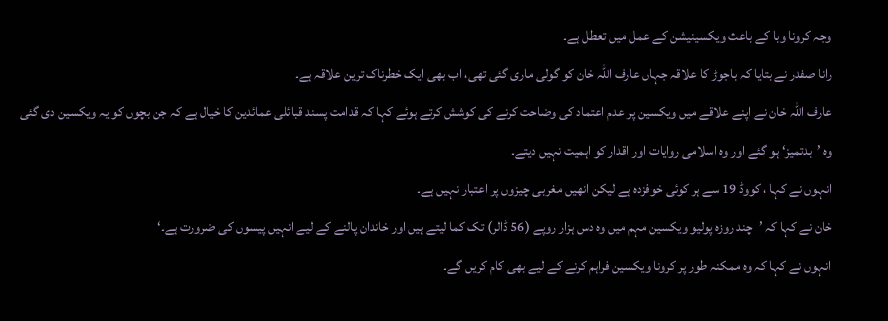وجہ کرونا وبا کے باعث ویکسینیشن کے عمل میں تعطل ہے۔
رانا صفدر نے بتایا کہ باجوڑ کا علاقہ جہاں عارف اللہ خان کو گولی ماری گئی تھی، اب بھی ایک خطرناک ترین علاقہ ہے۔
عارف اللہ خان نے اپنے علاقے میں ویکسین پر عدم اعتماد کی وضاحت کرنے کی کوشش کرتے ہوئے کہا کہ قدامت پسند قبائلی عمائدین کا خیال ہے کہ جن بچوں کو یہ ویکسین دی گئی وہ ’بدتمیز‘ ہو گئے اور وہ اسلامی روایات اور اقدار کو اہمیت نہیں دیتے۔
انہوں نے کہا ، کووڈ 19 سے ہر کوئی خوفزدہ ہے لیکن انھیں مغربی چیزوں پر اعتبار نہیں ہے۔
خان نے کہا کہ ’چند روزہ پولیو ویکسین مہم میں وہ دس ہزار روپے (56 ڈالر) تک کما لیتے ہیں اور خاندان پالنے کے لیے انہیں پیسوں کی ضرورت ہے۔‘
انہوں نے کہا کہ وہ ممکنہ طور پر کرونا ویکسین فراہم کرنے کے لیے بھی کام کریں گے۔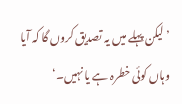’لیکن پہلے میں یہ تصدیق کروں گا کہ آیا وہاں کوئی خطرہ ہے یا نہیں۔‘